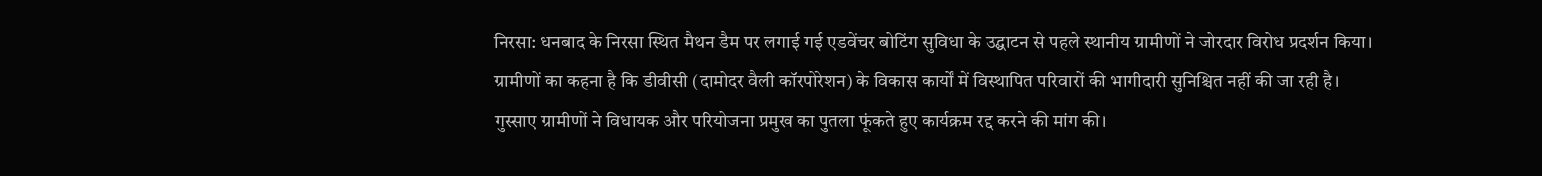निरसा: धनबाद के निरसा स्थित मैथन डैम पर लगाई गई एडवेंचर बोटिंग सुविधा के उद्घाटन से पहले स्थानीय ग्रामीणों ने जोरदार विरोध प्रदर्शन किया।
ग्रामीणों का कहना है कि डीवीसी (दामोदर वैली कॉरपोरेशन) के विकास कार्यों में विस्थापित परिवारों की भागीदारी सुनिश्चित नहीं की जा रही है।
गुस्साए ग्रामीणों ने विधायक और परियोजना प्रमुख का पुतला फूंकते हुए कार्यक्रम रद्द करने की मांग की।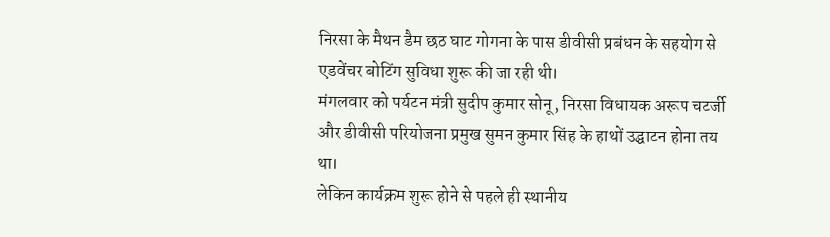निरसा के मैथन डैम छठ घाट गोगना के पास डीवीसी प्रबंधन के सहयोग से एडवेंचर बोटिंग सुविधा शुरू की जा रही थी।
मंगलवार को पर्यटन मंत्री सुदीप कुमार सोनू, निरसा विधायक अरूप चटर्जी और डीवीसी परियोजना प्रमुख सुमन कुमार सिंह के हाथों उद्घाटन होना तय था।
लेकिन कार्यक्रम शुरू होने से पहले ही स्थानीय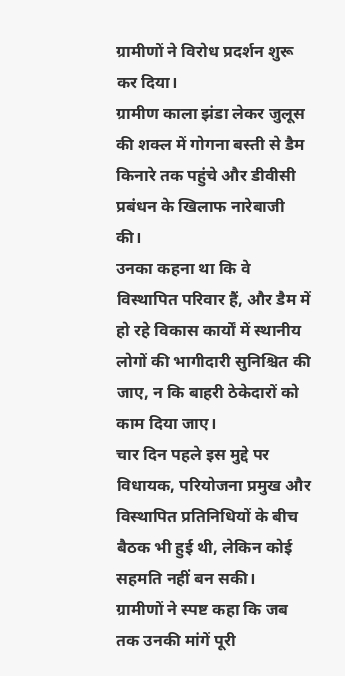ग्रामीणों ने विरोध प्रदर्शन शुरू कर दिया।
ग्रामीण काला झंडा लेकर जुलूस की शक्ल में गोगना बस्ती से डैम किनारे तक पहुंचे और डीवीसी प्रबंधन के खिलाफ नारेबाजी की।
उनका कहना था कि वे विस्थापित परिवार हैं, और डैम में हो रहे विकास कार्यों में स्थानीय लोगों की भागीदारी सुनिश्चित की जाए, न कि बाहरी ठेकेदारों को काम दिया जाए।
चार दिन पहले इस मुद्दे पर विधायक, परियोजना प्रमुख और विस्थापित प्रतिनिधियों के बीच बैठक भी हुई थी, लेकिन कोई सहमति नहीं बन सकी।
ग्रामीणों ने स्पष्ट कहा कि जब तक उनकी मांगें पूरी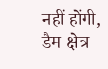नहीं होंगी, डैम क्षेत्र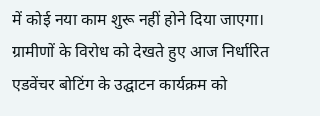में कोई नया काम शुरू नहीं होने दिया जाएगा।
ग्रामीणों के विरोध को देखते हुए आज निर्धारित एडवेंचर बोटिंग के उद्घाटन कार्यक्रम को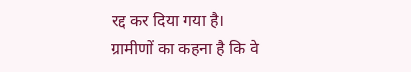रद्द कर दिया गया है।
ग्रामीणों का कहना है कि वे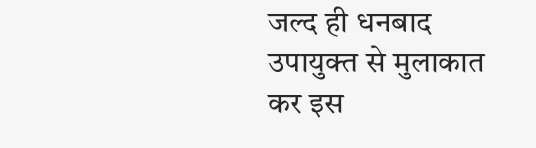जल्द ही धनबाद उपायुक्त से मुलाकात कर इस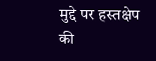मुद्दे पर हस्तक्षेप की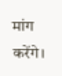मांग करेंगे।